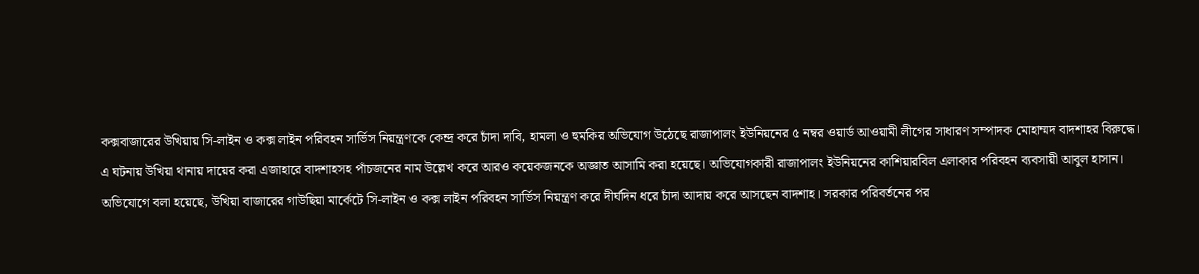কক্সবাজারের উখিয়ায় সি-লাইন ও কক্স লাইন পরিবহন সার্ভিস নিয়ন্ত্রণকে কেন্দ্র করে চাঁদা দাবি, হামলা ও হুমকির অভিযোগ উঠেছে রাজাপালং ইউনিয়নের ৫ নম্বর ওয়ার্ড আওয়ামী লীগের সাধারণ সম্পাদক মোহাম্মদ বাদশাহর বিরুদ্ধে।
এ ঘটনায় উখিয়া থানায় দায়ের করা এজাহারে বাদশাহসহ পাঁচজনের নাম উল্লেখ করে আরও কয়েকজনকে অজ্ঞাত আসামি করা হয়েছে। অভিযোগকারী রাজাপালং ইউনিয়নের কাশিয়ারবিল এলাকার পরিবহন ব্যবসায়ী আবুল হাসান।
অভিযোগে বলা হয়েছে, উখিয়া বাজারের গাউছিয়া মার্কেটে সি-লাইন ও কক্স লাইন পরিবহন সার্ভিস নিয়ন্ত্রণ করে দীর্ঘদিন ধরে চাঁদা আদায় করে আসছেন বাদশাহ। সরকার পরিবর্তনের পর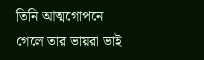তিনি আত্মগোপনে গেলে তার ভায়রা ভাই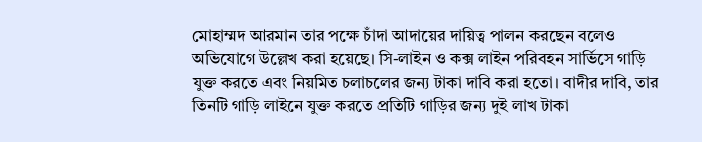মোহাম্মদ আরমান তার পক্ষে চাঁদা আদায়ের দায়িত্ব পালন করছেন বলেও অভিযোগে উল্লেখ করা হয়েছে। সি-লাইন ও কক্স লাইন পরিবহন সার্ভিসে গাড়ি যুক্ত করতে এবং নিয়মিত চলাচলের জন্য টাকা দাবি করা হতো। বাদীর দাবি, তার তিনটি গাড়ি লাইনে যুক্ত করতে প্রতিটি গাড়ির জন্য দুই লাখ টাকা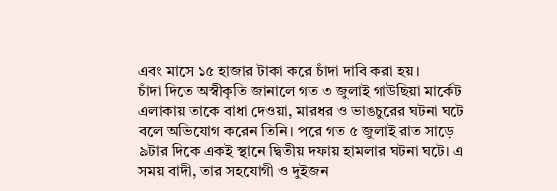এবং মাসে ১৫ হাজার টাকা করে চাঁদা দাবি করা হয়।
চাঁদা দিতে অস্বীকৃতি জানালে গত ৩ জুলাই গাউছিয়া মার্কেট এলাকায় তাকে বাধা দেওয়া, মারধর ও ভাঙচুরের ঘটনা ঘটে বলে অভিযোগ করেন তিনি। পরে গত ৫ জুলাই রাত সাড়ে ৯টার দিকে একই স্থানে দ্বিতীয় দফায় হামলার ঘটনা ঘটে। এ সময় বাদী, তার সহযোগী ও দুইজন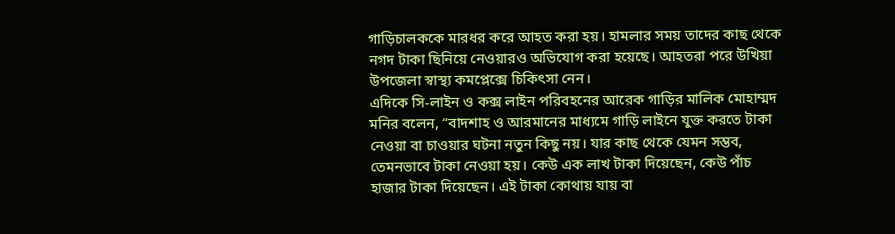গাড়িচালককে মারধর করে আহত করা হয়। হামলার সময় তাদের কাছ থেকে নগদ টাকা ছিনিয়ে নেওয়ারও অভিযোগ করা হয়েছে। আহতরা পরে উখিয়া উপজেলা স্বাস্থ্য কমপ্লেক্সে চিকিৎসা নেন।
এদিকে সি-লাইন ও কক্স লাইন পরিবহনের আরেক গাড়ির মালিক মোহাম্মদ মনির বলেন, “বাদশাহ ও আরমানের মাধ্যমে গাড়ি লাইনে যুক্ত করতে টাকা নেওয়া বা চাওয়ার ঘটনা নতুন কিছু নয়। যার কাছ থেকে যেমন সম্ভব, তেমনভাবে টাকা নেওয়া হয়। কেউ এক লাখ টাকা দিয়েছেন, কেউ পাঁচ হাজার টাকা দিয়েছেন। এই টাকা কোথায় যায় বা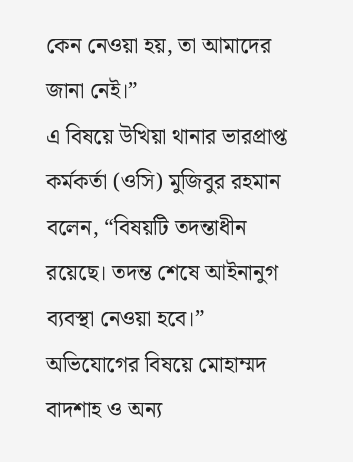কেন নেওয়া হয়, তা আমাদের জানা নেই।”
এ বিষয়ে উখিয়া থানার ভারপ্রাপ্ত কর্মকর্তা (ওসি) মুজিবুর রহমান বলেন, “বিষয়টি তদন্তাধীন রয়েছে। তদন্ত শেষে আইনানুগ ব্যবস্থা নেওয়া হবে।”
অভিযোগের বিষয়ে মোহাম্মদ বাদশাহ ও অন্য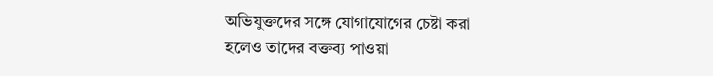অভিযুক্তদের সঙ্গে যোগাযোগের চেষ্টা করা হলেও তাদের বক্তব্য পাওয়া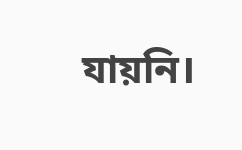যায়নি।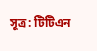সূত্র: টিটিএন